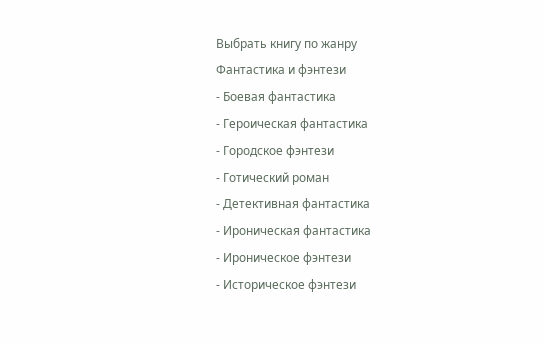Выбрать книгу по жанру
Фантастика и фэнтези
- Боевая фантастика
- Героическая фантастика
- Городское фэнтези
- Готический роман
- Детективная фантастика
- Ироническая фантастика
- Ироническое фэнтези
- Историческое фэнтези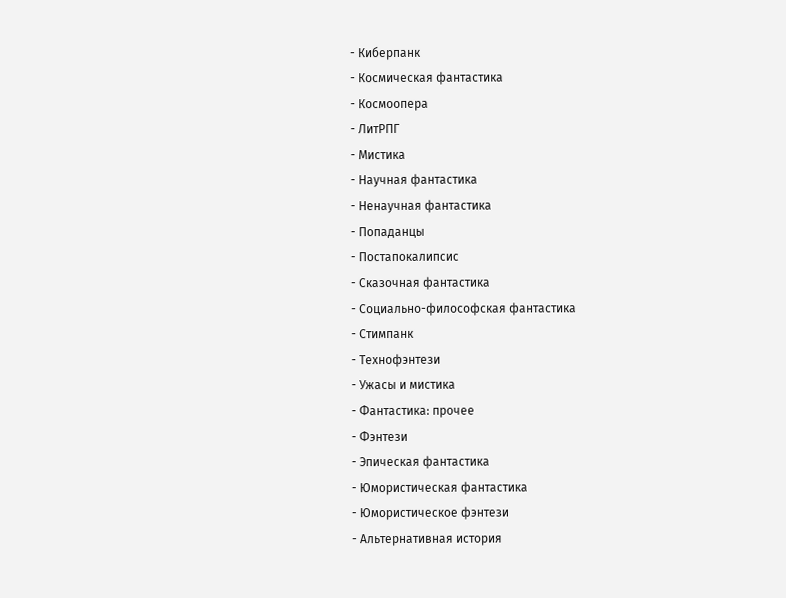- Киберпанк
- Космическая фантастика
- Космоопера
- ЛитРПГ
- Мистика
- Научная фантастика
- Ненаучная фантастика
- Попаданцы
- Постапокалипсис
- Сказочная фантастика
- Социально-философская фантастика
- Стимпанк
- Технофэнтези
- Ужасы и мистика
- Фантастика: прочее
- Фэнтези
- Эпическая фантастика
- Юмористическая фантастика
- Юмористическое фэнтези
- Альтернативная история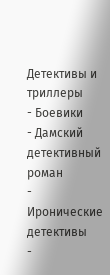Детективы и триллеры
- Боевики
- Дамский детективный роман
- Иронические детективы
-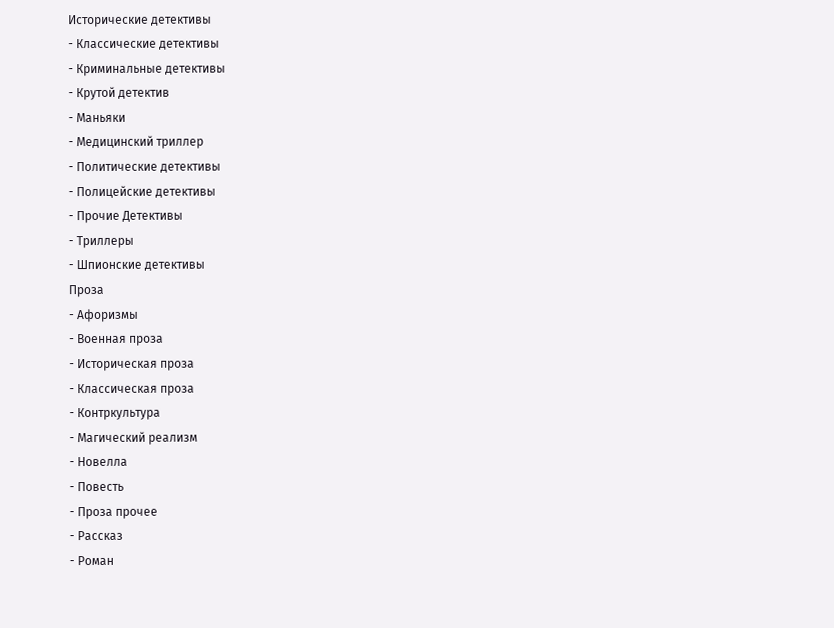Исторические детективы
- Классические детективы
- Криминальные детективы
- Крутой детектив
- Маньяки
- Медицинский триллер
- Политические детективы
- Полицейские детективы
- Прочие Детективы
- Триллеры
- Шпионские детективы
Проза
- Афоризмы
- Военная проза
- Историческая проза
- Классическая проза
- Контркультура
- Магический реализм
- Новелла
- Повесть
- Проза прочее
- Рассказ
- Роман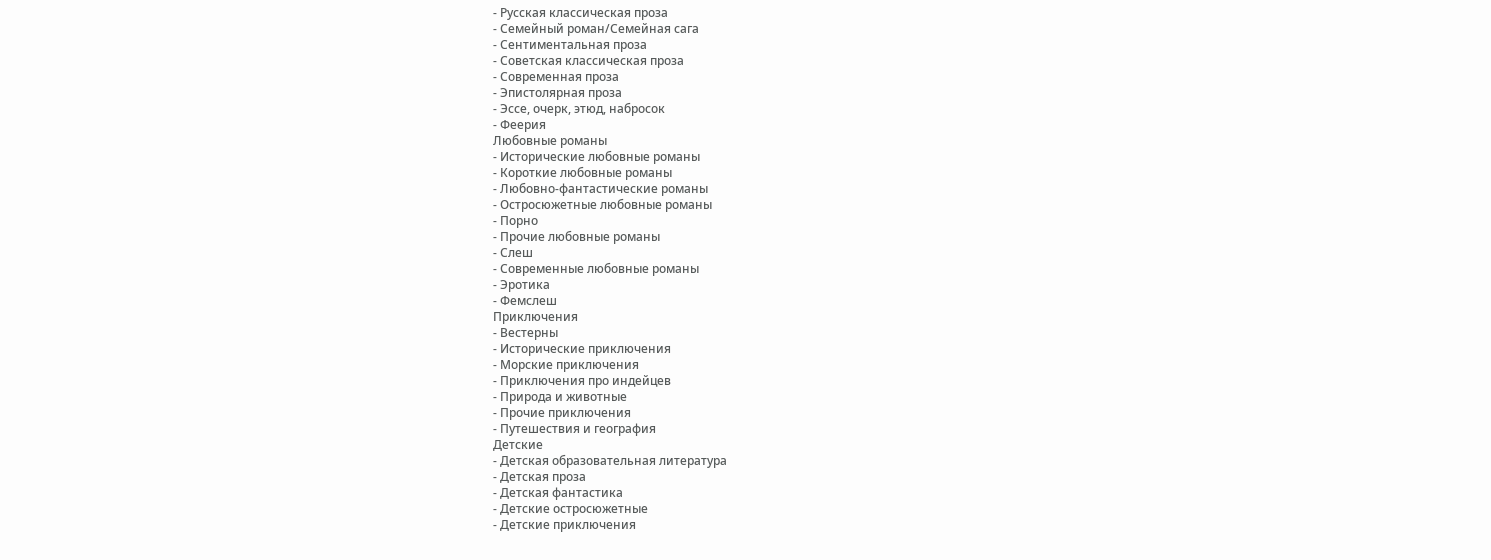- Русская классическая проза
- Семейный роман/Семейная сага
- Сентиментальная проза
- Советская классическая проза
- Современная проза
- Эпистолярная проза
- Эссе, очерк, этюд, набросок
- Феерия
Любовные романы
- Исторические любовные романы
- Короткие любовные романы
- Любовно-фантастические романы
- Остросюжетные любовные романы
- Порно
- Прочие любовные романы
- Слеш
- Современные любовные романы
- Эротика
- Фемслеш
Приключения
- Вестерны
- Исторические приключения
- Морские приключения
- Приключения про индейцев
- Природа и животные
- Прочие приключения
- Путешествия и география
Детские
- Детская образовательная литература
- Детская проза
- Детская фантастика
- Детские остросюжетные
- Детские приключения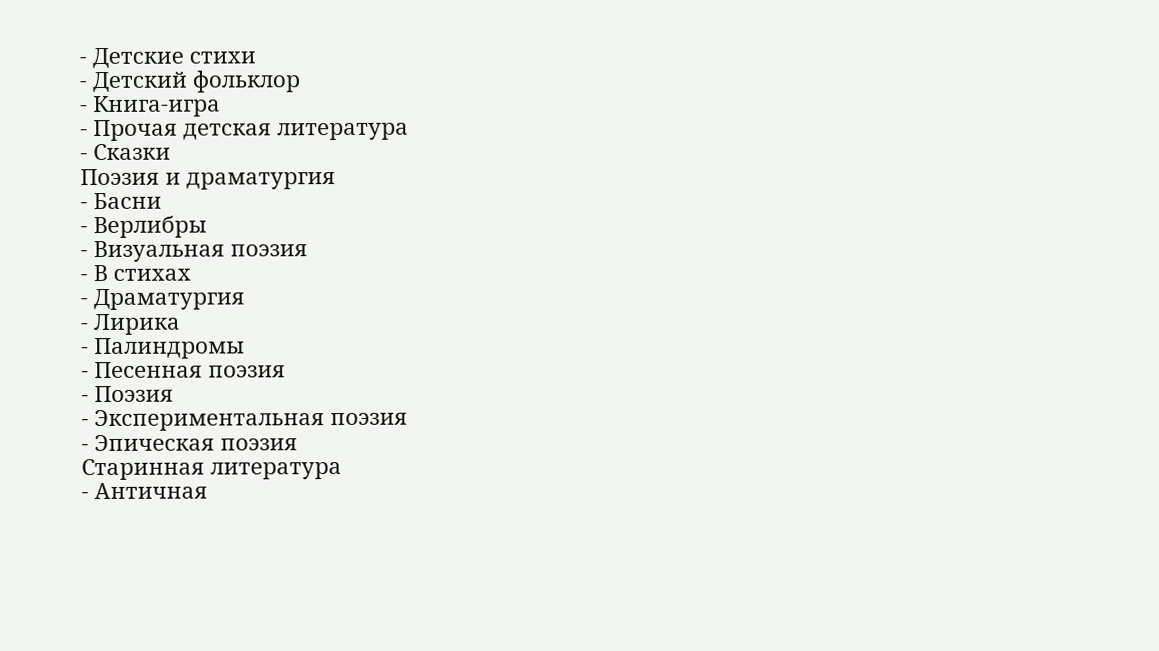- Детские стихи
- Детский фольклор
- Книга-игра
- Прочая детская литература
- Сказки
Поэзия и драматургия
- Басни
- Верлибры
- Визуальная поэзия
- В стихах
- Драматургия
- Лирика
- Палиндромы
- Песенная поэзия
- Поэзия
- Экспериментальная поэзия
- Эпическая поэзия
Старинная литература
- Античная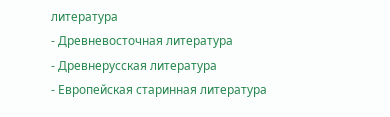литература
- Древневосточная литература
- Древнерусская литература
- Европейская старинная литература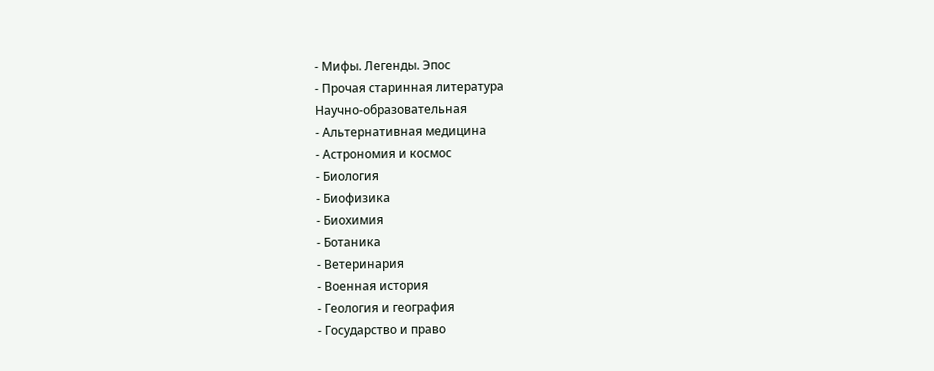- Мифы. Легенды. Эпос
- Прочая старинная литература
Научно-образовательная
- Альтернативная медицина
- Астрономия и космос
- Биология
- Биофизика
- Биохимия
- Ботаника
- Ветеринария
- Военная история
- Геология и география
- Государство и право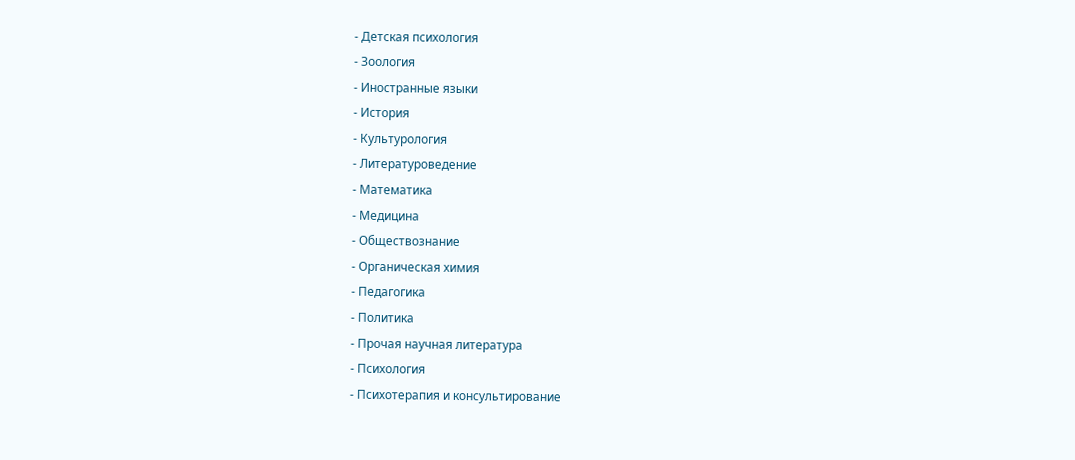- Детская психология
- Зоология
- Иностранные языки
- История
- Культурология
- Литературоведение
- Математика
- Медицина
- Обществознание
- Органическая химия
- Педагогика
- Политика
- Прочая научная литература
- Психология
- Психотерапия и консультирование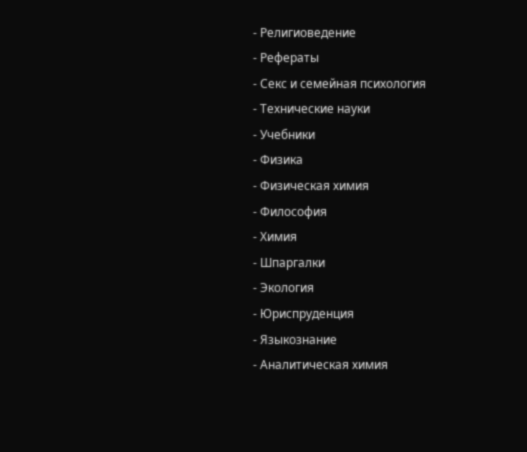- Религиоведение
- Рефераты
- Секс и семейная психология
- Технические науки
- Учебники
- Физика
- Физическая химия
- Философия
- Химия
- Шпаргалки
- Экология
- Юриспруденция
- Языкознание
- Аналитическая химия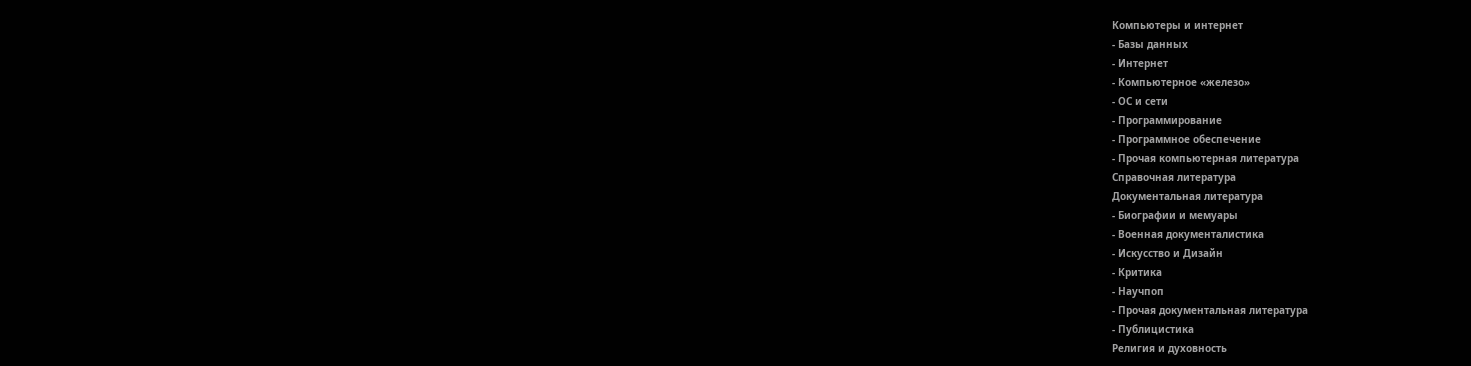Компьютеры и интернет
- Базы данных
- Интернет
- Компьютерное «железо»
- ОС и сети
- Программирование
- Программное обеспечение
- Прочая компьютерная литература
Справочная литература
Документальная литература
- Биографии и мемуары
- Военная документалистика
- Искусство и Дизайн
- Критика
- Научпоп
- Прочая документальная литература
- Публицистика
Религия и духовность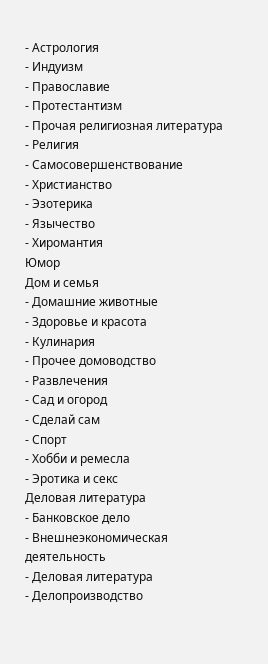- Астрология
- Индуизм
- Православие
- Протестантизм
- Прочая религиозная литература
- Религия
- Самосовершенствование
- Христианство
- Эзотерика
- Язычество
- Хиромантия
Юмор
Дом и семья
- Домашние животные
- Здоровье и красота
- Кулинария
- Прочее домоводство
- Развлечения
- Сад и огород
- Сделай сам
- Спорт
- Хобби и ремесла
- Эротика и секс
Деловая литература
- Банковское дело
- Внешнеэкономическая деятельность
- Деловая литература
- Делопроизводство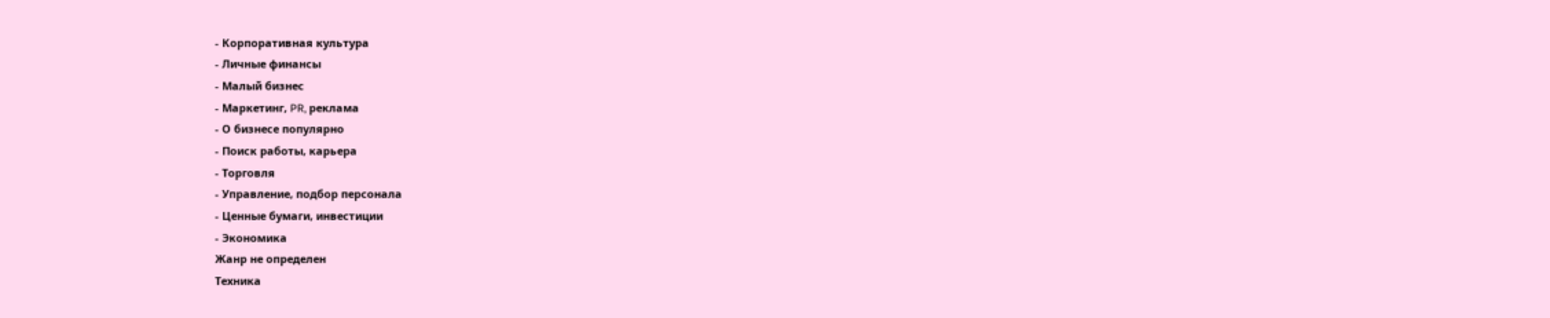- Корпоративная культура
- Личные финансы
- Малый бизнес
- Маркетинг, PR, реклама
- О бизнесе популярно
- Поиск работы, карьера
- Торговля
- Управление, подбор персонала
- Ценные бумаги, инвестиции
- Экономика
Жанр не определен
Техника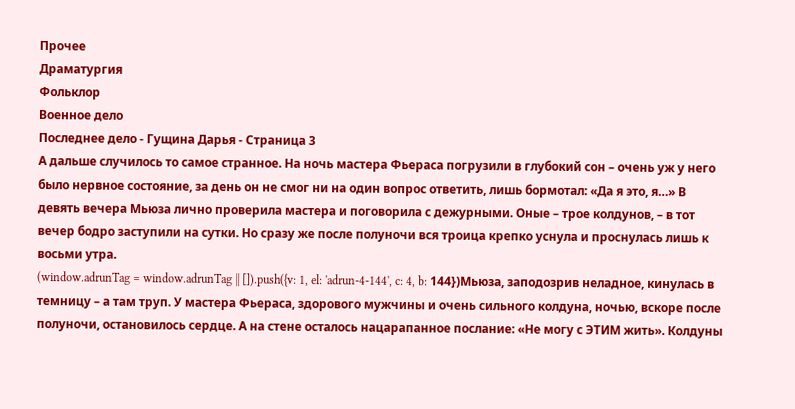Прочее
Драматургия
Фольклор
Военное дело
Последнее дело - Гущина Дарья - Страница 3
А дальше случилось то самое странное. На ночь мастера Фьераса погрузили в глубокий сон – очень уж у него было нервное состояние, за день он не смог ни на один вопрос ответить, лишь бормотал: «Да я это, я…» В девять вечера Мьюза лично проверила мастера и поговорила с дежурными. Оные – трое колдунов, – в тот вечер бодро заступили на сутки. Но сразу же после полуночи вся троица крепко уснула и проснулась лишь к восьми утра.
(window.adrunTag = window.adrunTag || []).push({v: 1, el: 'adrun-4-144', c: 4, b: 144})Мьюза, заподозрив неладное, кинулась в темницу – а там труп. У мастера Фьераса, здорового мужчины и очень сильного колдуна, ночью, вскоре после полуночи, остановилось сердце. А на стене осталось нацарапанное послание: «Не могу с ЭТИМ жить». Колдуны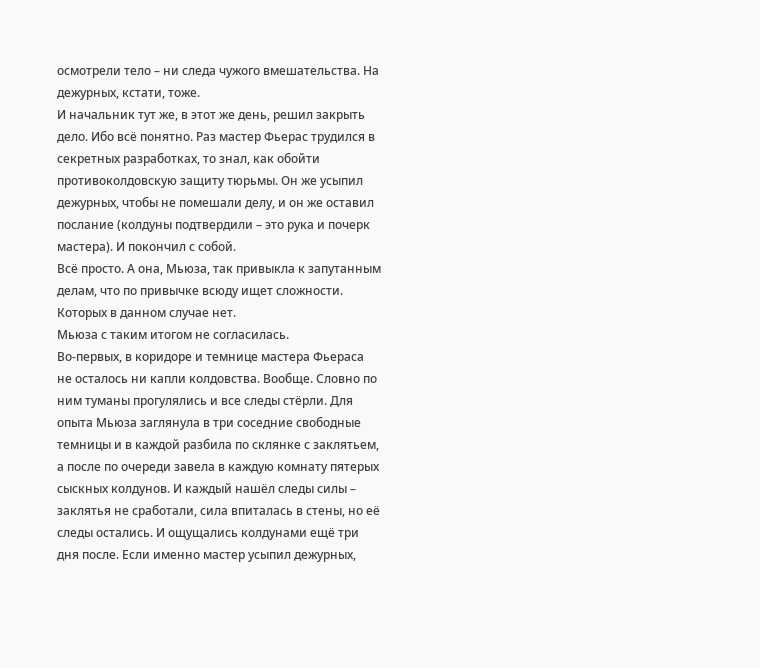осмотрели тело – ни следа чужого вмешательства. На дежурных, кстати, тоже.
И начальник тут же, в этот же день, решил закрыть дело. Ибо всё понятно. Раз мастер Фьерас трудился в секретных разработках, то знал, как обойти противоколдовскую защиту тюрьмы. Он же усыпил дежурных, чтобы не помешали делу, и он же оставил послание (колдуны подтвердили – это рука и почерк мастера). И покончил с собой.
Всё просто. А она, Мьюза, так привыкла к запутанным делам, что по привычке всюду ищет сложности. Которых в данном случае нет.
Мьюза с таким итогом не согласилась.
Во-первых, в коридоре и темнице мастера Фьераса не осталось ни капли колдовства. Вообще. Словно по ним туманы прогулялись и все следы стёрли. Для опыта Мьюза заглянула в три соседние свободные темницы и в каждой разбила по склянке с заклятьем, а после по очереди завела в каждую комнату пятерых сыскных колдунов. И каждый нашёл следы силы – заклятья не сработали, сила впиталась в стены, но её следы остались. И ощущались колдунами ещё три дня после. Если именно мастер усыпил дежурных,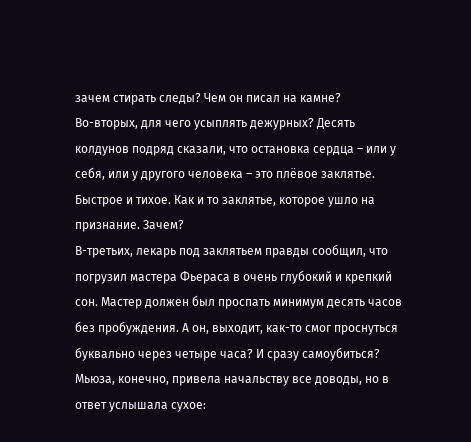зачем стирать следы? Чем он писал на камне?
Во-вторых, для чего усыплять дежурных? Десять колдунов подряд сказали, что остановка сердца – или у себя, или у другого человека – это плёвое заклятье. Быстрое и тихое. Как и то заклятье, которое ушло на признание. Зачем?
В-третьих, лекарь под заклятьем правды сообщил, что погрузил мастера Фьераса в очень глубокий и крепкий сон. Мастер должен был проспать минимум десять часов без пробуждения. А он, выходит, как-то смог проснуться буквально через четыре часа? И сразу самоубиться?
Мьюза, конечно, привела начальству все доводы, но в ответ услышала сухое: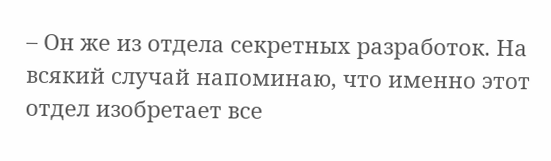– Он же из отдела секретных разработок. На всякий случай напоминаю, что именно этот отдел изобретает все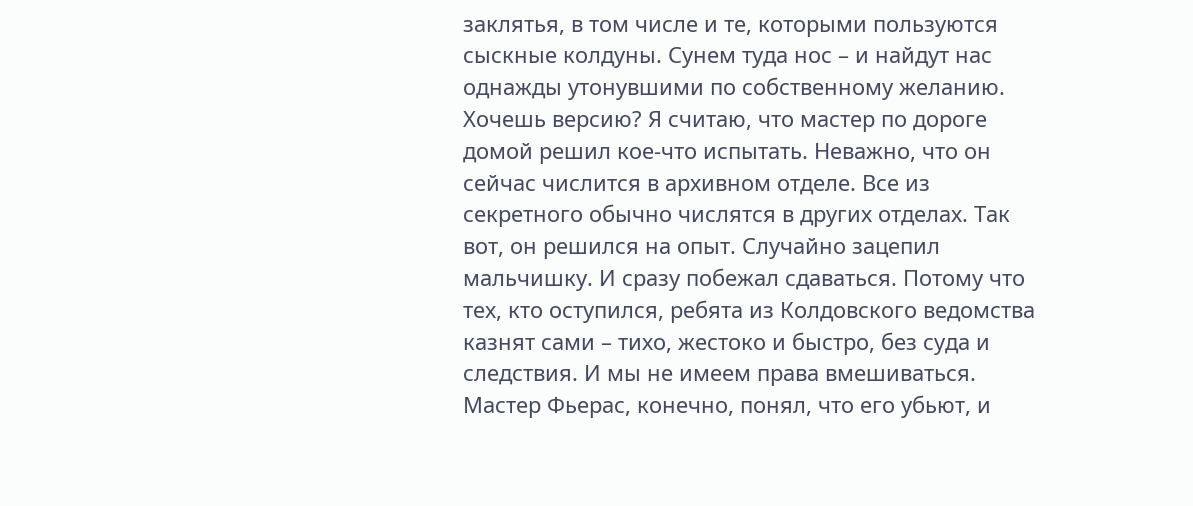заклятья, в том числе и те, которыми пользуются сыскные колдуны. Сунем туда нос – и найдут нас однажды утонувшими по собственному желанию. Хочешь версию? Я считаю, что мастер по дороге домой решил кое-что испытать. Неважно, что он сейчас числится в архивном отделе. Все из секретного обычно числятся в других отделах. Так вот, он решился на опыт. Случайно зацепил мальчишку. И сразу побежал сдаваться. Потому что тех, кто оступился, ребята из Колдовского ведомства казнят сами – тихо, жестоко и быстро, без суда и следствия. И мы не имеем права вмешиваться. Мастер Фьерас, конечно, понял, что его убьют, и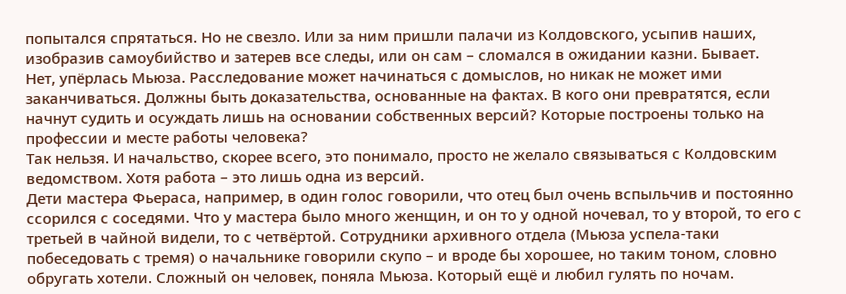попытался спрятаться. Но не свезло. Или за ним пришли палачи из Колдовского, усыпив наших, изобразив самоубийство и затерев все следы, или он сам – сломался в ожидании казни. Бывает.
Нет, упёрлась Мьюза. Расследование может начинаться с домыслов, но никак не может ими заканчиваться. Должны быть доказательства, основанные на фактах. В кого они превратятся, если начнут судить и осуждать лишь на основании собственных версий? Которые построены только на профессии и месте работы человека?
Так нельзя. И начальство, скорее всего, это понимало, просто не желало связываться с Колдовским ведомством. Хотя работа – это лишь одна из версий.
Дети мастера Фьераса, например, в один голос говорили, что отец был очень вспыльчив и постоянно ссорился с соседями. Что у мастера было много женщин, и он то у одной ночевал, то у второй, то его с третьей в чайной видели, то с четвёртой. Сотрудники архивного отдела (Мьюза успела-таки побеседовать с тремя) о начальнике говорили скупо – и вроде бы хорошее, но таким тоном, словно обругать хотели. Сложный он человек, поняла Мьюза. Который ещё и любил гулять по ночам.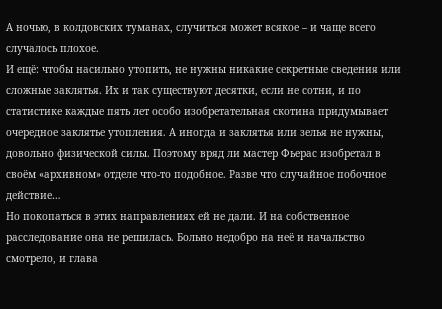А ночью, в колдовских туманах, случиться может всякое – и чаще всего случалось плохое.
И ещё: чтобы насильно утопить, не нужны никакие секретные сведения или сложные заклятья. Их и так существуют десятки, если не сотни, и по статистике каждые пять лет особо изобретательная скотина придумывает очередное заклятье утопления. А иногда и заклятья или зелья не нужны, довольно физической силы. Поэтому вряд ли мастер Фьерас изобретал в своём «архивном» отделе что-то подобное. Разве что случайное побочное действие…
Но покопаться в этих направлениях ей не дали. И на собственное расследование она не решилась. Больно недобро на неё и начальство смотрело, и глава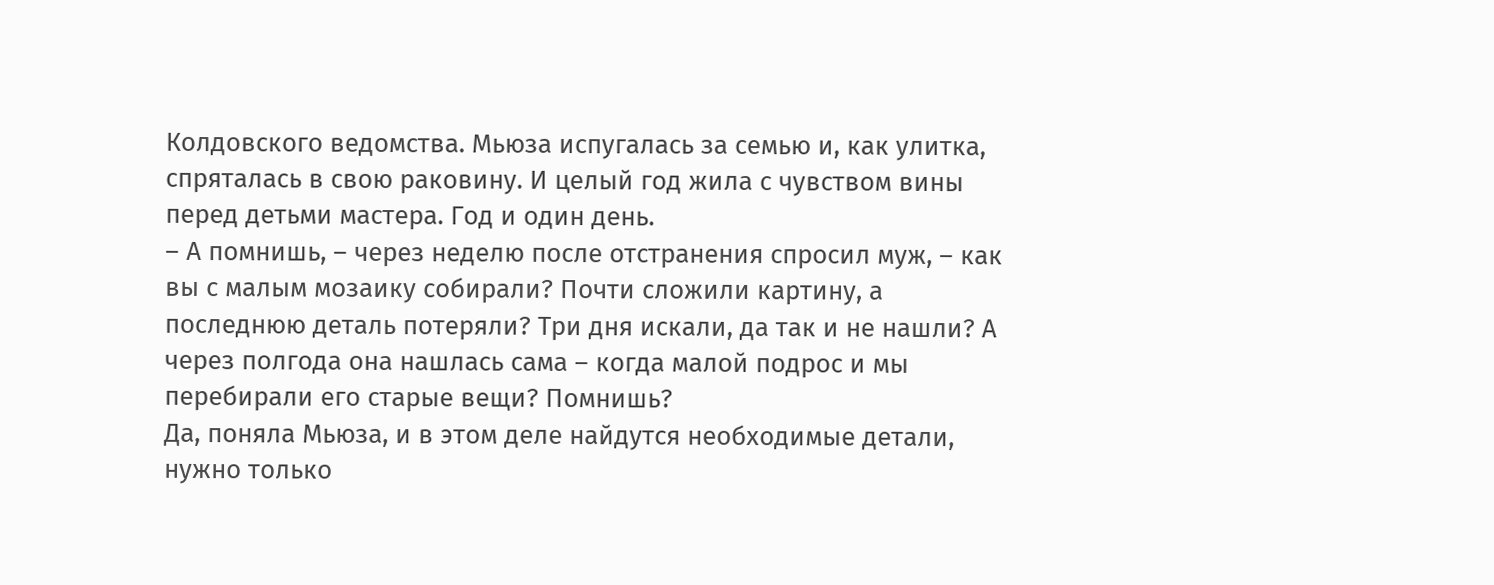Колдовского ведомства. Мьюза испугалась за семью и, как улитка, спряталась в свою раковину. И целый год жила с чувством вины перед детьми мастера. Год и один день.
– А помнишь, – через неделю после отстранения спросил муж, – как вы с малым мозаику собирали? Почти сложили картину, а последнюю деталь потеряли? Три дня искали, да так и не нашли? А через полгода она нашлась сама – когда малой подрос и мы перебирали его старые вещи? Помнишь?
Да, поняла Мьюза, и в этом деле найдутся необходимые детали, нужно только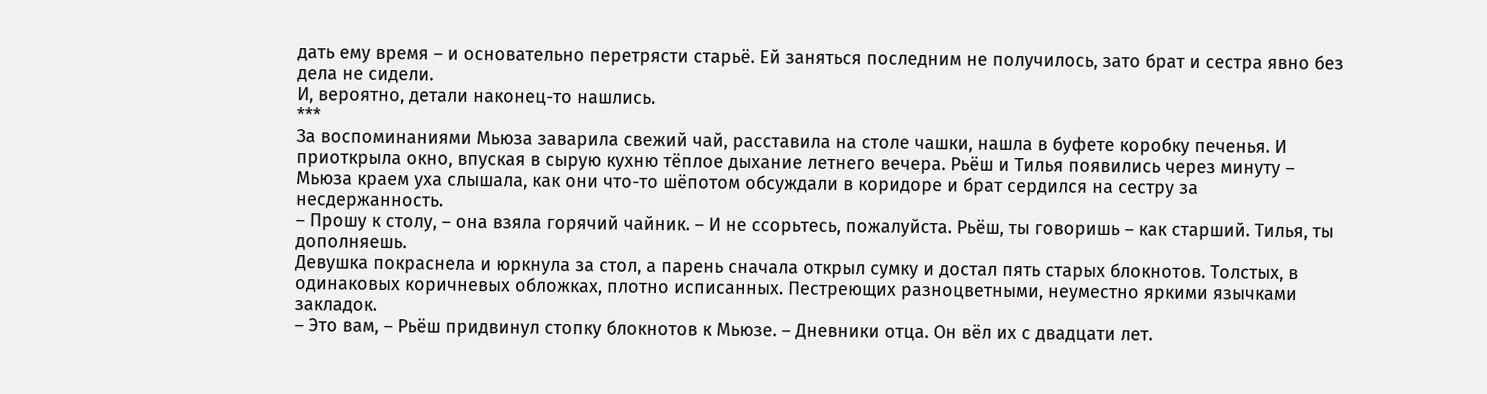дать ему время – и основательно перетрясти старьё. Ей заняться последним не получилось, зато брат и сестра явно без дела не сидели.
И, вероятно, детали наконец-то нашлись.
***
За воспоминаниями Мьюза заварила свежий чай, расставила на столе чашки, нашла в буфете коробку печенья. И приоткрыла окно, впуская в сырую кухню тёплое дыхание летнего вечера. Рьёш и Тилья появились через минуту – Мьюза краем уха слышала, как они что-то шёпотом обсуждали в коридоре и брат сердился на сестру за несдержанность.
– Прошу к столу, – она взяла горячий чайник. – И не ссорьтесь, пожалуйста. Рьёш, ты говоришь – как старший. Тилья, ты дополняешь.
Девушка покраснела и юркнула за стол, а парень сначала открыл сумку и достал пять старых блокнотов. Толстых, в одинаковых коричневых обложках, плотно исписанных. Пестреющих разноцветными, неуместно яркими язычками закладок.
– Это вам, – Рьёш придвинул стопку блокнотов к Мьюзе. – Дневники отца. Он вёл их с двадцати лет.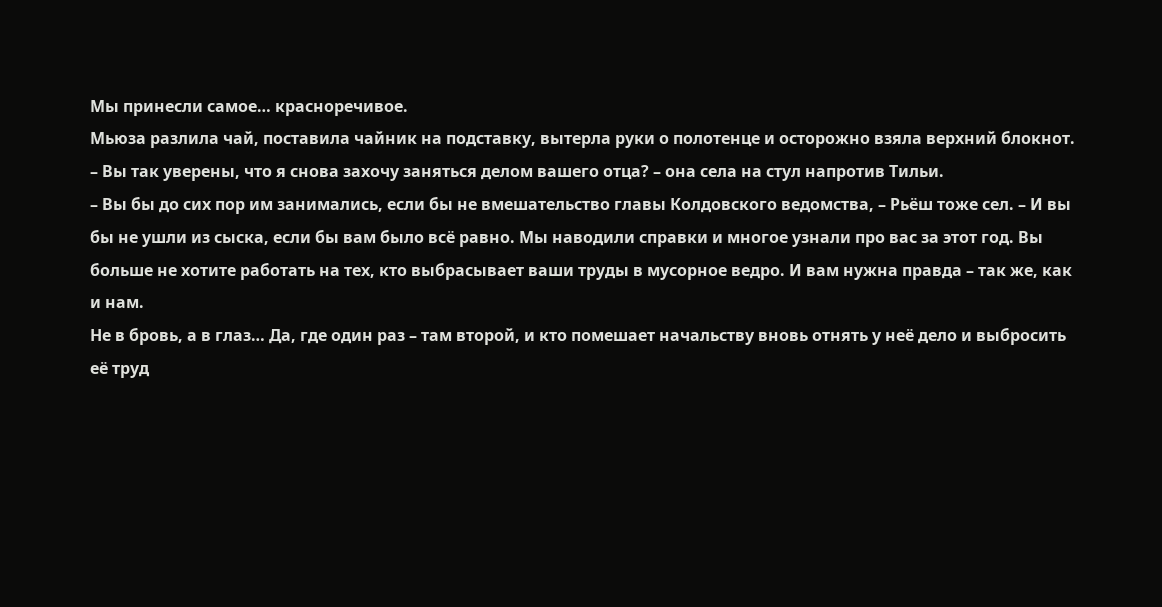Мы принесли самое… красноречивое.
Мьюза разлила чай, поставила чайник на подставку, вытерла руки о полотенце и осторожно взяла верхний блокнот.
– Вы так уверены, что я снова захочу заняться делом вашего отца? – она села на стул напротив Тильи.
– Вы бы до сих пор им занимались, если бы не вмешательство главы Колдовского ведомства, – Рьёш тоже сел. – И вы бы не ушли из сыска, если бы вам было всё равно. Мы наводили справки и многое узнали про вас за этот год. Вы больше не хотите работать на тех, кто выбрасывает ваши труды в мусорное ведро. И вам нужна правда – так же, как и нам.
Не в бровь, а в глаз… Да, где один раз – там второй, и кто помешает начальству вновь отнять у неё дело и выбросить её труд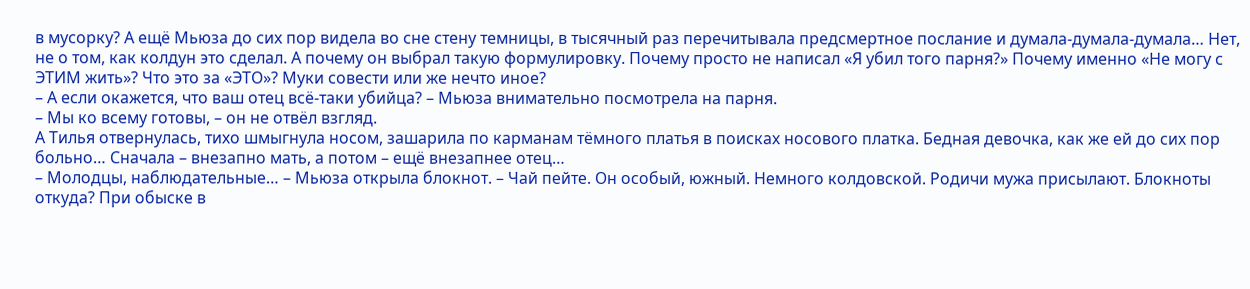в мусорку? А ещё Мьюза до сих пор видела во сне стену темницы, в тысячный раз перечитывала предсмертное послание и думала-думала-думала… Нет, не о том, как колдун это сделал. А почему он выбрал такую формулировку. Почему просто не написал «Я убил того парня?» Почему именно «Не могу с ЭТИМ жить»? Что это за «ЭТО»? Муки совести или же нечто иное?
– А если окажется, что ваш отец всё-таки убийца? – Мьюза внимательно посмотрела на парня.
– Мы ко всему готовы, – он не отвёл взгляд.
А Тилья отвернулась, тихо шмыгнула носом, зашарила по карманам тёмного платья в поисках носового платка. Бедная девочка, как же ей до сих пор больно… Сначала – внезапно мать, а потом – ещё внезапнее отец…
– Молодцы, наблюдательные… – Мьюза открыла блокнот. – Чай пейте. Он особый, южный. Немного колдовской. Родичи мужа присылают. Блокноты откуда? При обыске в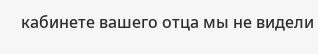кабинете вашего отца мы не видели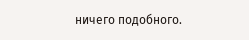ничего подобного.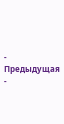- Предыдущая
-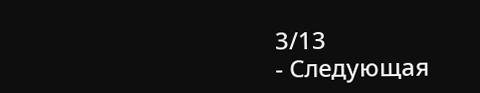3/13
- Следующая